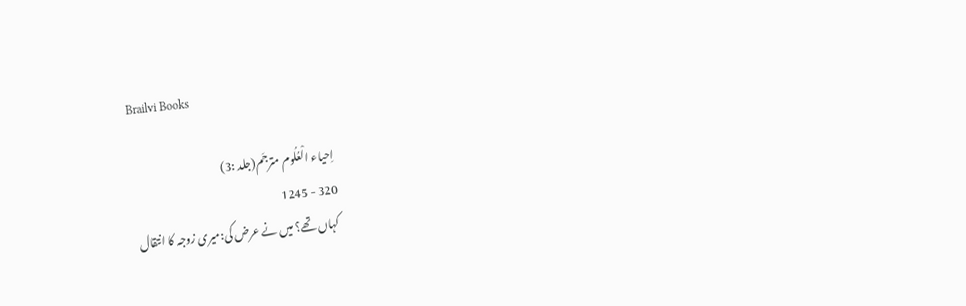Brailvi Books

اِحیاء الْعُلُوم مترجَم(جلد :3)
320 - 1245
 کہاں تھے؟ میں نے عرض کی:میری زوجہ کا انتقال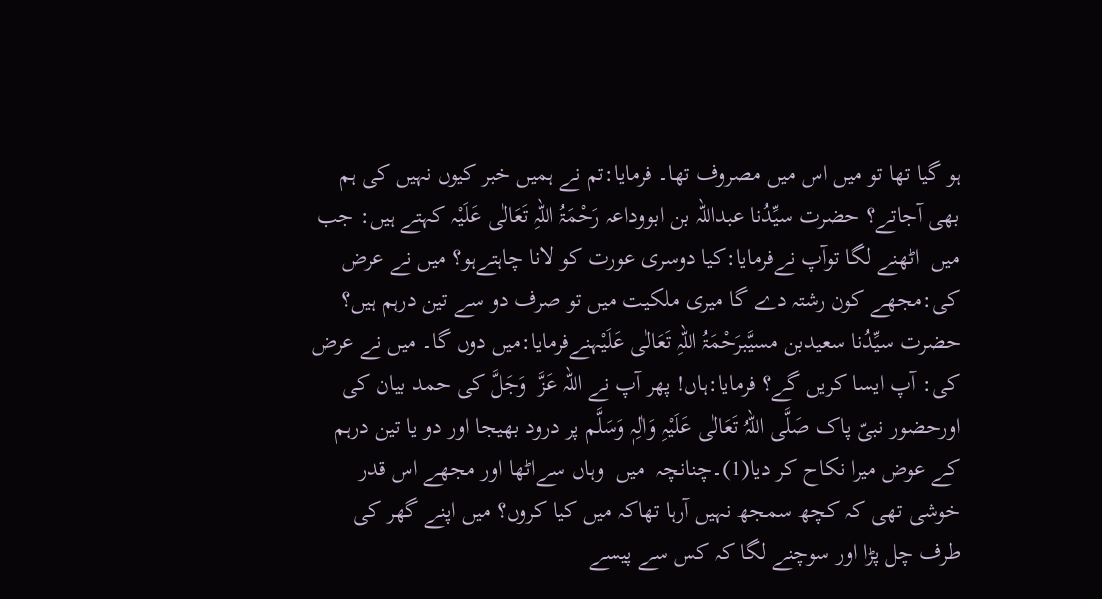ہو گیا تھا تو میں اس میں مصروف تھا۔ فرمایا:تم نے ہمیں خبر کیوں نہیں کی ہم بھی آجاتے؟ حضرت سیِّدُنا عبداللہ بن ابووداعہ رَحْمَۃُ اللہِ تَعَالٰی عَلَیْہ کہتے ہیں: جب میں  اٹھنے لگا توآپ نےفرمایا:کیا دوسری عورت کو لانا چاہتےہو؟ میں نے عرض کی:مجھے کون رشتہ دے گا میری ملکیت میں تو صرف دو سے تین درہم ہیں؟ حضرت سیِّدُنا سعیدبن مسیَّبرَحْمَۃُ اللہِ تَعَالٰی عَلَیْہنےفرمایا:میں دوں گا۔ میں نے عرض کی: آپ ایسا کریں گے؟ فرمایا:ہاں! پھر آپ نے اللہ عَزَّ  وَجَلَّ کی حمد بیان کی اورحضور نبیّ پاک صَلَّی اللہُ تَعَالٰی عَلَیْہِ وَاٰلِہٖ وَسَلَّم پر درود بھیجا اور دو یا تین درہم کے عوض میرا نکاح کر دیا(1)۔چنانچہ  میں  وہاں سےاٹھا اور مجھے اس قدر خوشی تھی کہ کچھ سمجھ نہیں آرہا تھاکہ میں کیا کروں؟ میں اپنے گھر کی طرف چل پڑا اور سوچنے لگا کہ کس سے پیسے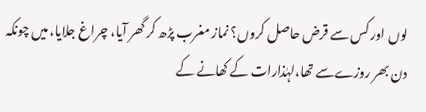لوں اور کس سے قرض حاصل کروں؟ نماز مغرب پڑھ کر گھر آیا، چراغ جلایا، میں چونکہ دن بھر روزےسے تھا،لہٰذارات کے کھانے کے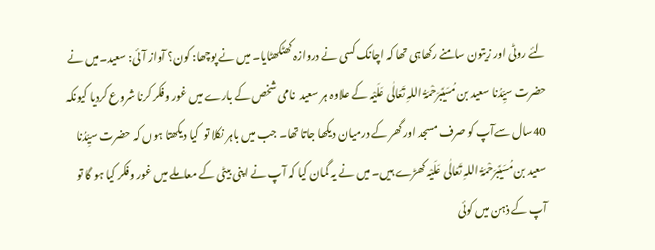لئے روٹی اور زیتون سامنے رکھاہی تھا کہ اچانک کسی نے دروازہ کھٹکھٹایا۔ میں نے پوچھا: کون؟ آواز آئی: سعید۔میں نے حضرت سیِّدُنا سعید بن مُسَیَّبرَحْمَۃُ اللہِ تَعَالٰی عَلَیْہ کے علاوہ ہر سعید  نامی شخص کے بارے میں غور وفکر کرنا شروع کردیا کیونکہ 40سال سےآپ کو صرف مسجد اور گھر کے درمیان دیکھا جاتا تھا۔ جب میں باہر نکلا تو  کیا دیکھتا ہوں کہ حضرت سیِّدُنا سعید بن مُسَیَّبرَحْمَۃُ اللہِ تَعَالٰی عَلَیْہ کھڑے ہیں۔ میں نے یہ گمان کیا کہ آپ نے اپنی بیٹی کے معاملے میں غور وفکر کیا ہو گا تو آپ کے ذہن میں کوئی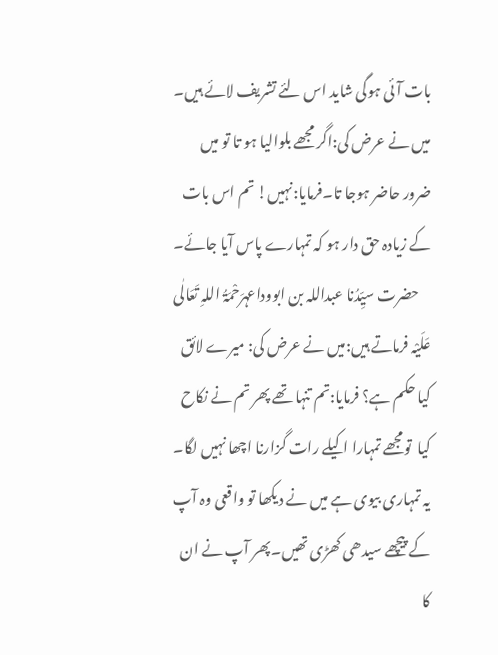بات آئی ہوگی شاید اس لئے تشریف لائے ہیں۔ میں نے عرض کی:اگر مجھے بلوالیا ہو تا تو میں ضرور حاضر ہوجا تا۔فرمایا:نہیں! تم اس بات کے زیادہ حق دار ہو کہ تمہارے پاس آیا جائے۔
    حضرت سیِّدُنا عبداللہ بن ابووداعہرَحْمَۃُ اللہِ تَعَالٰی عَلَیْہ فرماتے ہیں:میں نے عرض کی: میرے لائق کیا حکم ہے؟ فرمایا:تم تنہا تھے پھر تم نے نکاح کیا  تومجھے تمہارا اکیلے رات گزارنا اچھا نہیں لگا۔ یہ تمہاری بیوی ہے میں نے دیکھا تو واقعی وہ آپ کے پیچھے سیدھی کھڑی تھیں۔پھر آپ نے ان کا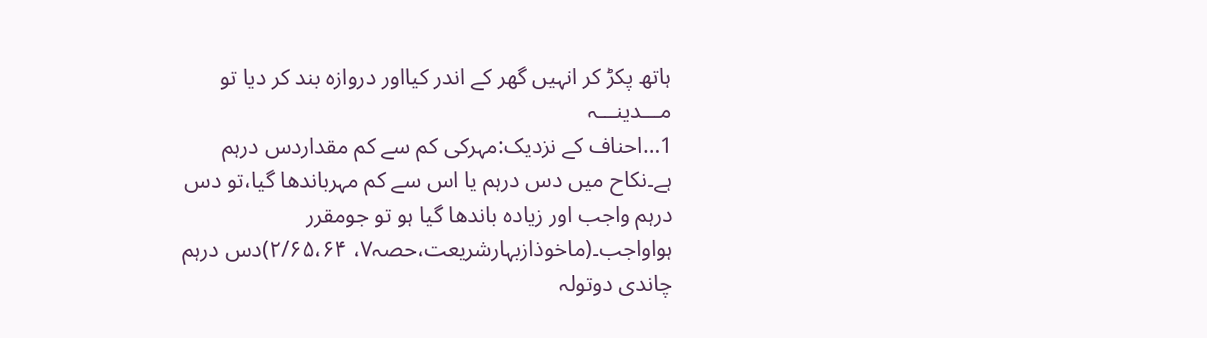ہاتھ پکڑ کر انہیں گھر کے اندر کیااور دروازہ بند کر دیا تو
مـــدینـــہ
1…احناف کے نزدیک:مہرکی کم سے کم مقداردس درہم ہے۔نکاح میں دس درہم یا اس سے کم مہرباندھا گیا،تو دس درہم واجب اور زیادہ باندھا گیا ہو تو جومقرر ہواواجب۔(ماخوذازبہارشریعت،حصہ۷، ۲/۶۵،۶۴)دس درہم چاندی دوتولہ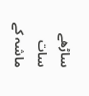ساڑھے سات ماشہ کے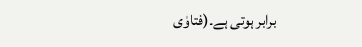برابر ہوتی ہے۔(فتاوٰی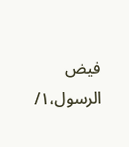فیض الرسول،۱/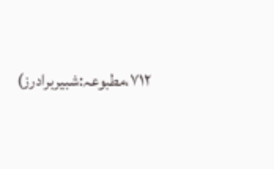۷۱۲،مطبوعہ:شبیربرادرز)